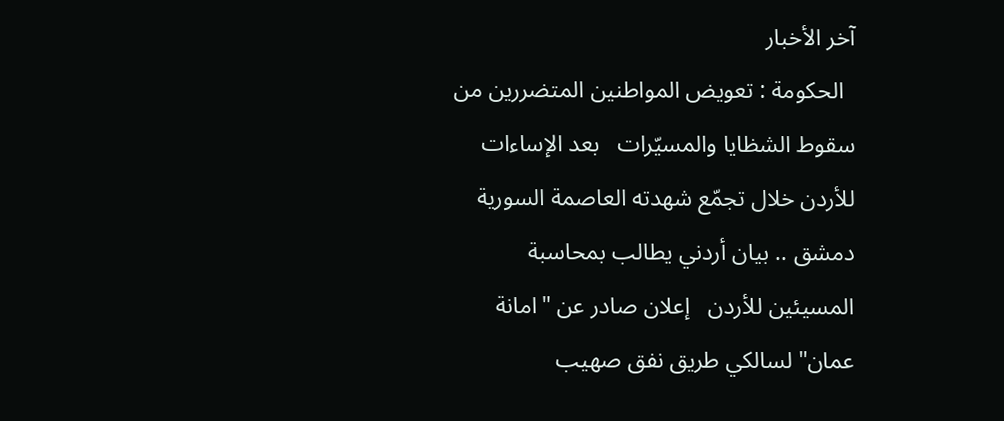آخر الأخبار
  الحكومة : تعويض المواطنين المتضررين من سقوط الشظايا والمسيّرات   بعد الإساءات للأردن خلال تجمّع شهدته العاصمة السورية دمشق .. بيان أردني يطالب بمحاسبة المسيئين للأردن   إعلان صادر عن "امانة عمان" لسالكي طريق نفق صهيب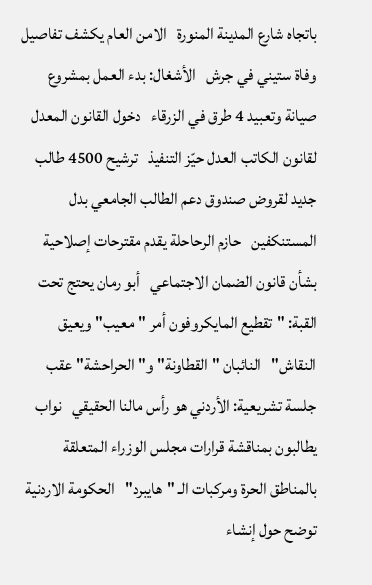باتجاه شارع المدينة المنورة   الامن العام يكشف تفاصيل وفاة ستيني في جرش   الأشغال: بدء العمل بمشروع صيانة وتعبيد 4 طرق في الزرقاء   دخول القانون المعدل لقانون الكاتب العدل حيّز التنفيذ   ترشيح 4500 طالب جديد لقروض صندوق دعم الطالب الجامعي بدل المستنكفين   حازم الرحاحلة يقدم مقترحات إصلاحية بشأن قانون الضمان الاجتماعي   أبو رمان يحتج تحت القبة: "تقطيع المايكروفون أمر "معيب" ويعيق النقاش"   النائبان "القطاونة" و"الحراحشة" عقب جلسة تشريعية: الأردني هو رأس مالنا الحقيقي   نواب يطالبون بمناقشة قرارات مجلس الوزراء المتعلقة بالمناطق الحرة ومركبات الـ "هايبرد"   الحكومة الاردنية توضح حول إنشاء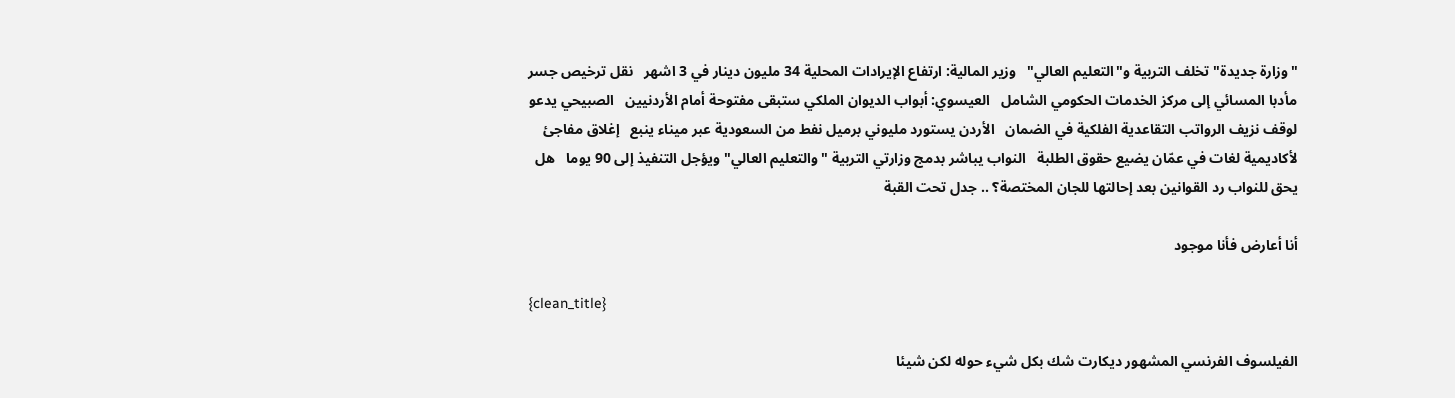"وزارة جديدة" تخلف التربية و"التعليم العالي"   وزير المالية: ارتفاع الإيرادات المحلية 34 مليون دينار في 3 اشهر   نقل ترخيص جسر مأدبا المسائي إلى مركز الخدمات الحكومي الشامل   العيسوي: أبواب الديوان الملكي ستبقى مفتوحة أمام الأردنيين   الصبيحي يدعو لوقف نزيف الرواتب التقاعدية الفلكية في الضمان   الأردن يستورد مليوني برميل نفط من السعودية عبر ميناء ينبع   إغلاق مفاجئ لأكاديمية لغات في عمّان يضيع حقوق الطلبة   النواب يباشر بدمج وزارتي التربية "والتعليم العالي" ويؤجل التنفيذ إلى 90 يوما   هل يحق للنواب رد القوانين بعد إحالتها للجان المختصة؟ .. جدل تحت القبة

أنا أعارض فأنا موجود

{clean_title}

الفيلسوف الفرنسي المشهور ديكارت شك بكل شيء حوله لكن شيئا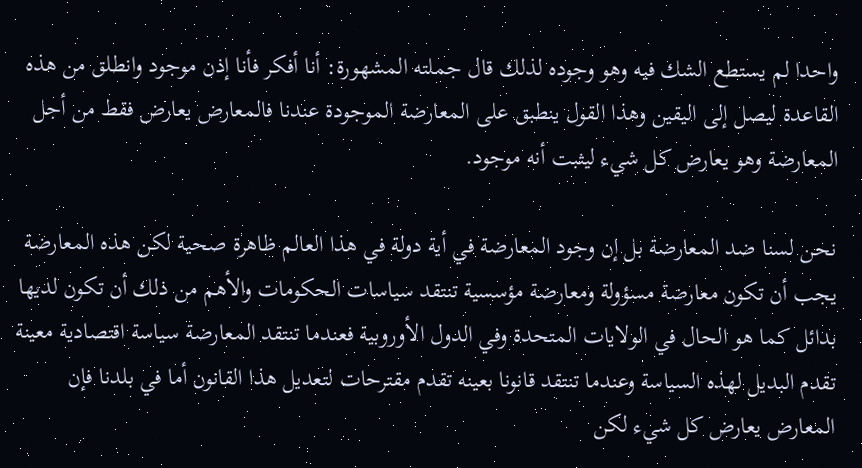واحدا لم يستطع الشك فيه وهو وجوده لذلك قال جملته المشهورة: أنا أفكر فأنا إذن موجود وانطلق من هذه القاعدة ليصل إلى اليقين وهذا القول ينطبق على المعارضة الموجودة عندنا فالمعارض يعارض فقط من أجل المعارضة وهو يعارض كل شيء ليثبت أنه موجود.

نحن لسنا ضد المعارضة بل إن وجود المعارضة في أية دولة في هذا العالم ظاهرة صحية لكن هذه المعارضة يجب أن تكون معارضة مسؤولة ومعارضة مؤسسية تنتقد سياسات الحكومات والأهم من ذلك أن تكون لديها بدائل كما هو الحال في الولايات المتحدة وفي الدول الأوروبية فعندما تنتقد المعارضة سياسة اقتصادية معينة تقدم البديل لهذه السياسة وعندما تنتقد قانونا بعينه تقدم مقترحات لتعديل هذا القانون أما في بلدنا فإن المعارض يعارض كل شيء لكن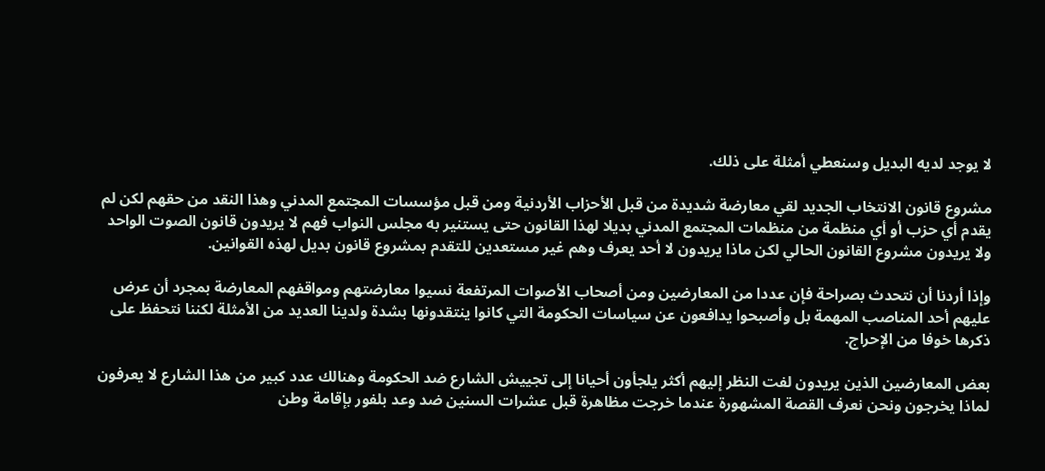لا يوجد لديه البديل وسنعطي أمثلة على ذلك.

مشروع قانون الانتخاب الجديد لقي معارضة شديدة من قبل الأحزاب الأردنية ومن قبل مؤسسات المجتمع المدني وهذا النقد من حقهم لكن لم يقدم أي حزب أو أي منظمة من منظمات المجتمع المدني بديلا لهذا القانون حتى يستنير به مجلس النواب فهم لا يريدون قانون الصوت الواحد ولا يريدون مشروع القانون الحالي لكن ماذا يريدون لا أحد يعرف وهم غير مستعدين للتقدم بمشروع قانون بديل لهذه القوانين.

وإذا أردنا أن نتحدث بصراحة فإن عددا من المعارضين ومن أصحاب الأصوات المرتفعة نسيوا معارضتهم ومواقفهم المعارضة بمجرد أن عرض عليهم أحد المناصب المهمة بل وأصبحوا يدافعون عن سياسات الحكومة التي كانوا ينتقدونها بشدة ولدينا العديد من الأمثلة لكننا نتحفظ على ذكرها خوفا من الإحراج.

بعض المعارضين الذين يريدون لفت النظر إليهم أكثر يلجأون أحيانا إلى تجييش الشارع ضد الحكومة وهنالك عدد كبير من هذا الشارع لا يعرفون لماذا يخرجون ونحن نعرف القصة المشهورة عندما خرجت مظاهرة قبل عشرات السنين ضد وعد بلفور بإقامة وطن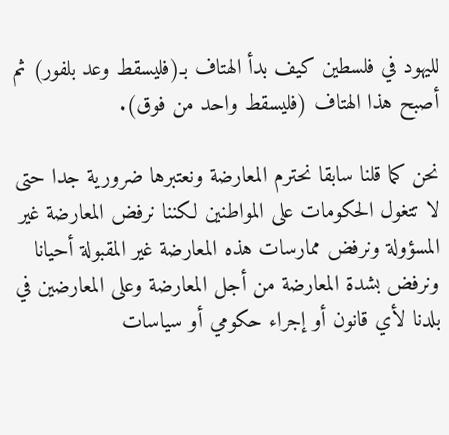لليهود في فلسطين كيف بدأ الهتاف بـ(فليسقط وعد بلفور) ثم أصبح هذا الهتاف (فليسقط واحد من فوق).

نحن كما قلنا سابقا نحترم المعارضة ونعتبرها ضرورية جدا حتى لا تتغول الحكومات على المواطنين لكننا نرفض المعارضة غير المسؤولة ونرفض ممارسات هذه المعارضة غير المقبولة أحيانا ونرفض بشدة المعارضة من أجل المعارضة وعلى المعارضين في بلدنا لأي قانون أو إجراء حكومي أو سياسات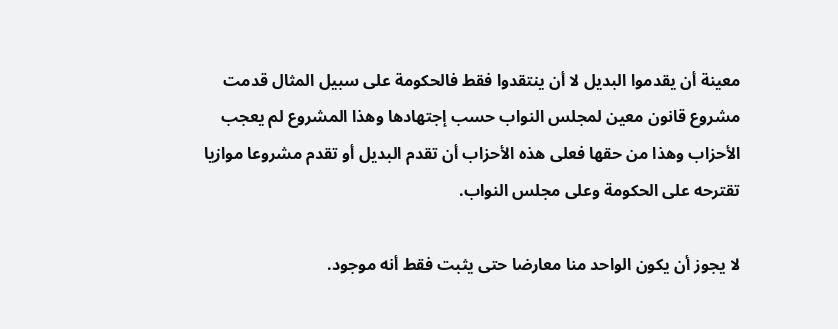معينة أن يقدموا البديل لا أن ينتقدوا فقط فالحكومة على سبيل المثال قدمت مشروع قانون معين لمجلس النواب حسب إجتهادها وهذا المشروع لم يعجب الأحزاب وهذا من حقها فعلى هذه الأحزاب أن تقدم البديل أو تقدم مشروعا موازيا تقترحه على الحكومة وعلى مجلس النواب.

لا يجوز أن يكون الواحد منا معارضا حتى يثبت فقط أنه موجود.